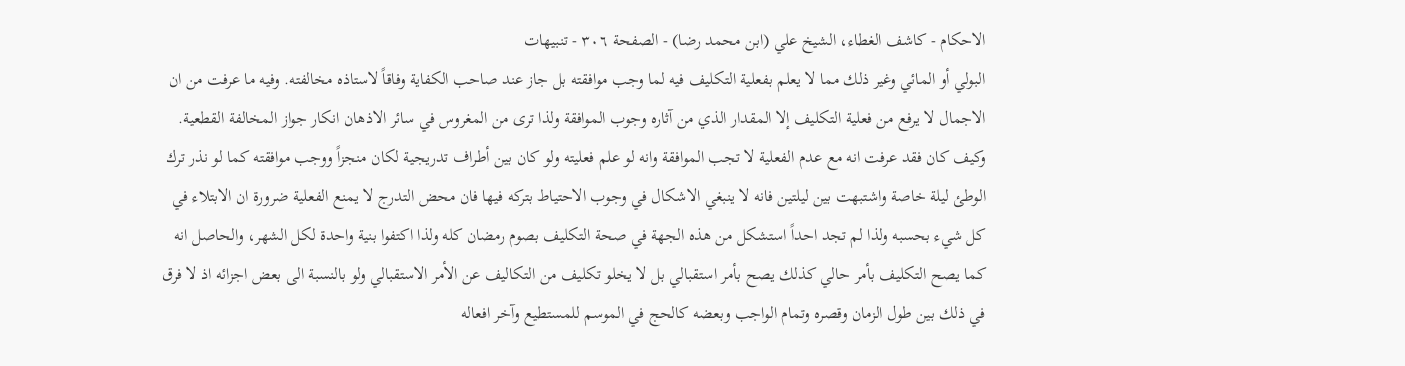الاحكام - كاشف الغطاء، الشيخ علي (ابن محمد رضا) - الصفحة ٣٠٦ - تنبيهات
البولي أو المائي وغير ذلك مما لا يعلم بفعلية التكليف فيه لما وجب موافقته بل جاز عند صاحب الكفاية وفاقاً لاستاذه مخالفته. وفيه ما عرفت من ان الاجمال لا يرفع من فعلية التكليف إلا المقدار الذي من آثاره وجوب الموافقة ولذا ترى من المغروس في سائر الاذهان انكار جواز المخالفة القطعية. وكيف كان فقد عرفت انه مع عدم الفعلية لا تجب الموافقة وانه لو علم فعليته ولو كان بين أطراف تدريجية لكان منجزاً ووجب موافقته كما لو نذر ترك الوطئ ليلة خاصة واشتبهت بين ليلتين فانه لا ينبغي الاشكال في وجوب الاحتياط بتركه فيها فان محض التدرج لا يمنع الفعلية ضرورة ان الابتلاء في كل شيء بحسبه ولذا لم تجد احداً استشكل من هذه الجهة في صحة التكليف بصوم رمضان كله ولذا اكتفوا بنية واحدة لكل الشهر، والحاصل انه كما يصح التكليف بأمر حالي كذلك يصح بأمر استقبالي بل لا يخلو تكليف من التكاليف عن الأمر الاستقبالي ولو بالنسبة الى بعض اجزائه اذ لا فرق في ذلك بين طول الزمان وقصره وتمام الواجب وبعضه كالحج في الموسم للمستطيع وآخر افعاله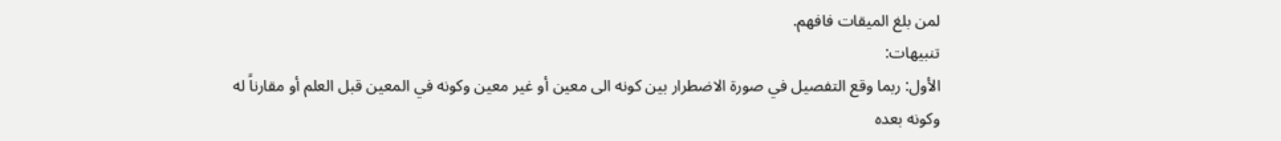لمن بلغ الميقات فافهم.
تنبيهات:
الأول: ربما وقع التفصيل في صورة الاضطرار بين كونه الى معين أو غير معين وكونه في المعين قبل العلم أو مقارناً له وكونه بعده